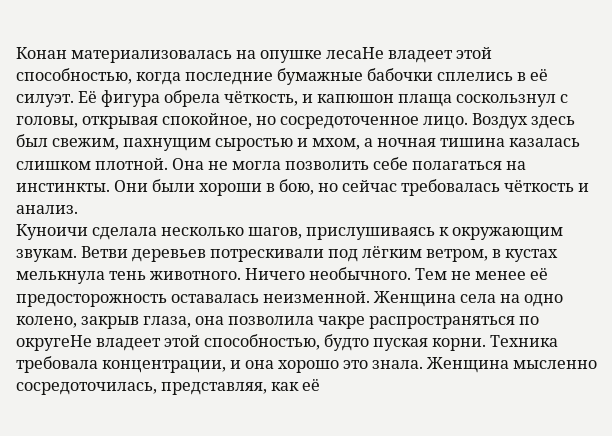Конан материализовалась на опушке лесаНе владеет этой способностью, когда последние бумажные бабочки сплелись в её силуэт. Её фигура обрела чёткость, и капюшон плаща соскользнул с головы, открывая спокойное, но сосредоточенное лицо. Воздух здесь был свежим, пахнущим сыростью и мхом, а ночная тишина казалась слишком плотной. Она не могла позволить себе полагаться на инстинкты. Они были хороши в бою, но сейчас требовалась чёткость и анализ.
Куноичи сделала несколько шагов, прислушиваясь к окружающим звукам. Ветви деревьев потрескивали под лёгким ветром, в кустах мелькнула тень животного. Ничего необычного. Тем не менее её предосторожность оставалась неизменной. Женщина села на одно колено, закрыв глаза, она позволила чакре распространяться по округеНе владеет этой способностью, будто пуская корни. Техника требовала концентрации, и она хорошо это знала. Женщина мысленно сосредоточилась, представляя, как её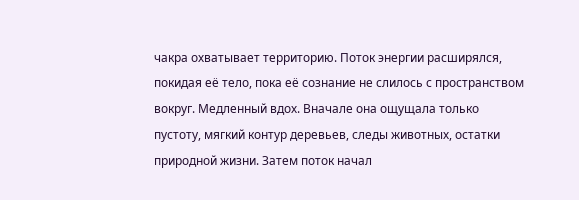чакра охватывает территорию. Поток энергии расширялся, покидая её тело, пока её сознание не слилось с пространством вокруг. Медленный вдох. Вначале она ощущала только пустоту, мягкий контур деревьев, следы животных, остатки природной жизни. Затем поток начал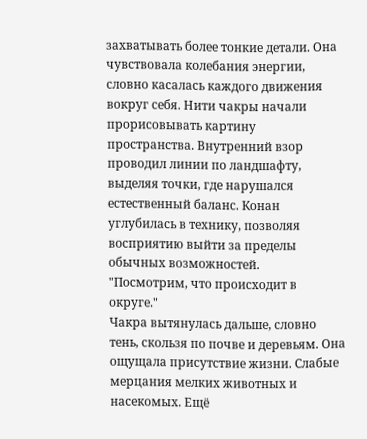захватывать более тонкие детали. Она чувствовала колебания энергии, словно касалась каждого движения вокруг себя. Нити чакры начали прорисовывать картину пространства. Внутренний взор проводил линии по ландшафту, выделяя точки, где нарушался естественный баланс. Конан углубилась в технику, позволяя восприятию выйти за пределы обычных возможностей.
"Посмотрим, что происходит в округе."
Чакра вытянулась дальше, словно тень, скользя по почве и деревьям. Она ощущала присутствие жизни. Слабые мерцания мелких животных и насекомых. Ещё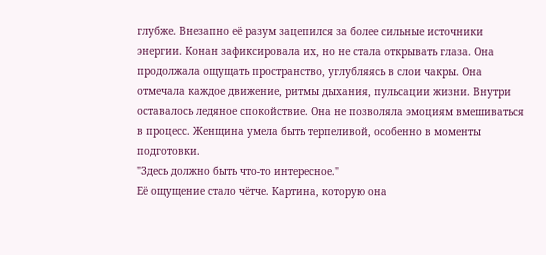глубже. Внезапно её разум зацепился за более сильные источники энергии. Конан зафиксировала их, но не стала открывать глаза. Она продолжала ощущать пространство, углубляясь в слои чакры. Она отмечала каждое движение, ритмы дыхания, пульсации жизни. Внутри оставалось ледяное спокойствие. Она не позволяла эмоциям вмешиваться в процесс. Женщина умела быть терпеливой, особенно в моменты подготовки.
"Здесь должно быть что-то интересное."
Её ощущение стало чётче. Картина, которую она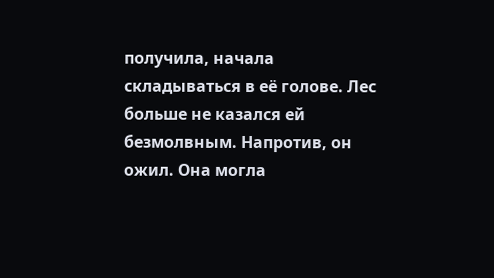получила, начала складываться в её голове. Лес больше не казался ей безмолвным. Напротив, он ожил. Она могла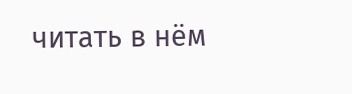читать в нём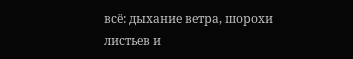всё: дыхание ветра, шорохи листьев и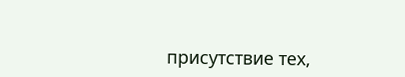присутствие тех,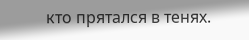кто прятался в тенях.